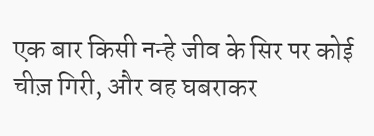एक बार किसी नन्हे जीव के सिर पर कोई चीज़ गिरी, और वह घबराकर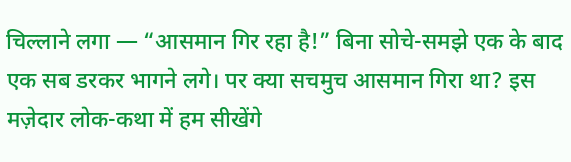चिल्लाने लगा — “आसमान गिर रहा है!” बिना सोचे-समझे एक के बाद एक सब डरकर भागने लगे। पर क्या सचमुच आसमान गिरा था? इस मज़ेदार लोक-कथा में हम सीखेंगे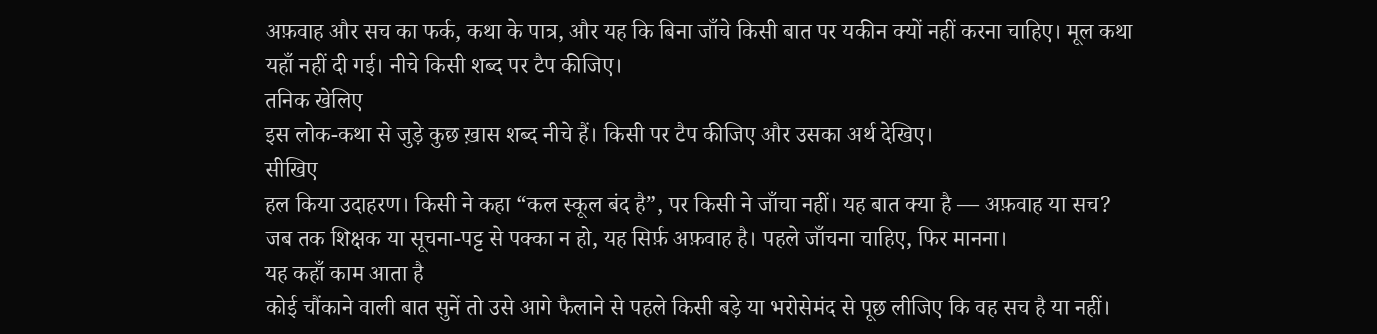अफ़वाह और सच का फर्क, कथा के पात्र, और यह कि बिना जाँचे किसी बात पर यकीन क्यों नहीं करना चाहिए। मूल कथा यहाँ नहीं दी गई। नीचे किसी शब्द पर टैप कीजिए।
तनिक खेलिए
इस लोक-कथा से जुड़े कुछ ख़ास शब्द नीचे हैं। किसी पर टैप कीजिए और उसका अर्थ देखिए।
सीखिए
हल किया उदाहरण। किसी ने कहा “कल स्कूल बंद है”, पर किसी ने जाँचा नहीं। यह बात क्या है — अफ़वाह या सच?
जब तक शिक्षक या सूचना-पट्ट से पक्का न हो, यह सिर्फ़ अफ़वाह है। पहले जाँचना चाहिए, फिर मानना।
यह कहाँ काम आता है
कोई चौंकाने वाली बात सुनें तो उसे आगे फैलाने से पहले किसी बड़े या भरोसेमंद से पूछ लीजिए कि वह सच है या नहीं।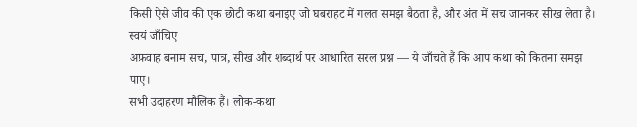किसी ऐसे जीव की एक छोटी कथा बनाइए जो घबराहट में गलत समझ बैठता है, और अंत में सच जानकर सीख लेता है।
स्वयं जाँचिए
अफ़वाह बनाम सच, पात्र, सीख और शब्दार्थ पर आधारित सरल प्रश्न — ये जाँचते हैं कि आप कथा को कितना समझ पाए।
सभी उदाहरण मौलिक हैं। लोक-कथा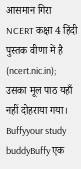आसमान गिरा NCERT कक्षा 4 हिंदी पुस्तक वीणा में है (ncert.nic.in); उसका मूल पाठ यहाँ नहीं दोहराया गया।
Buffyyour study buddyBuffy एक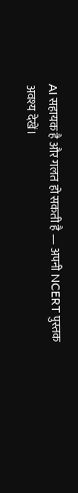AI सहायक है और गलत हो सकती है — अपनी NCERT पुस्तक अवश्य देखें।